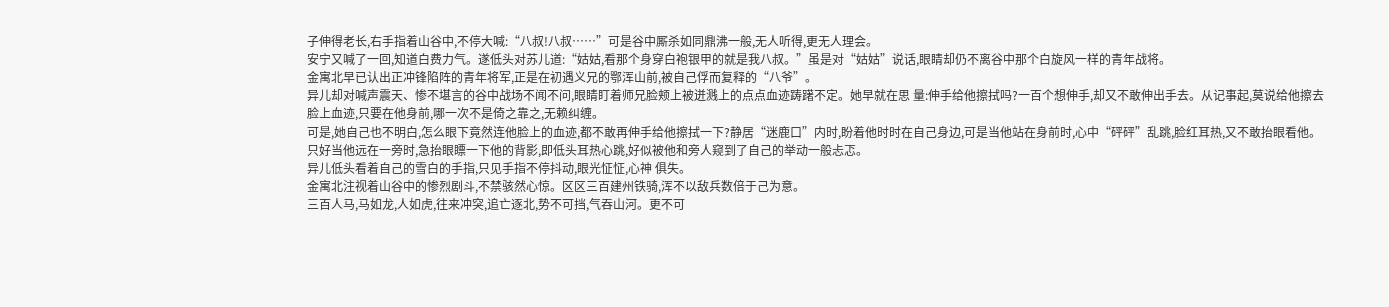子伸得老长,右手指着山谷中,不停大喊:“八叔!八叔……”可是谷中厮杀如同鼎沸一般,无人听得,更无人理会。
安宁又喊了一回,知道白费力气。遂低头对苏儿道:“姑姑,看那个身穿白袍银甲的就是我八叔。”虽是对“姑姑”说话,眼睛却仍不离谷中那个白旋风一样的青年战将。
金寓北早已认出正冲锋陷阵的青年将军,正是在初遇义兄的鄂浑山前,被自己俘而复释的“八爷”。
异儿却对喊声震天、惨不堪言的谷中战场不闻不问,眼睛盯着师兄脸颊上被迸溅上的点点血迹踌躇不定。她早就在思 量:伸手给他擦拭吗?一百个想伸手,却又不敢伸出手去。从记事起,莫说给他擦去脸上血迹,只要在他身前,哪一次不是倚之靠之,无赖纠缠。
可是,她自己也不明白,怎么眼下竟然连他脸上的血迹,都不敢再伸手给他擦拭一下?静居“迷鹿口”内时,盼着他时时在自己身边,可是当他站在身前时,心中“砰砰”乱跳,脸红耳热,又不敢抬眼看他。只好当他远在一旁时,急抬眼瞟一下他的背影,即低头耳热心跳,好似被他和旁人窥到了自己的举动一般忐忑。
异儿低头看着自己的雪白的手指,只见手指不停抖动,眼光怔怔,心神 俱失。
金寓北注视着山谷中的惨烈剧斗,不禁骇然心惊。区区三百建州铁骑,浑不以敌兵数倍于己为意。
三百人马,马如龙,人如虎,往来冲突,追亡逐北,势不可挡,气吞山河。更不可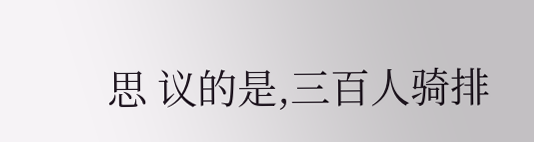思 议的是,三百人骑排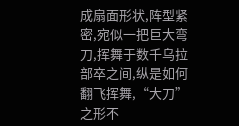成扇面形状,阵型紧密,宛似一把巨大弯刀,挥舞于数千乌拉部卒之间,纵是如何翻飞挥舞,“大刀”之形不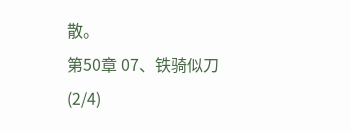散。
第50章 07、铁骑似刀(2/4)